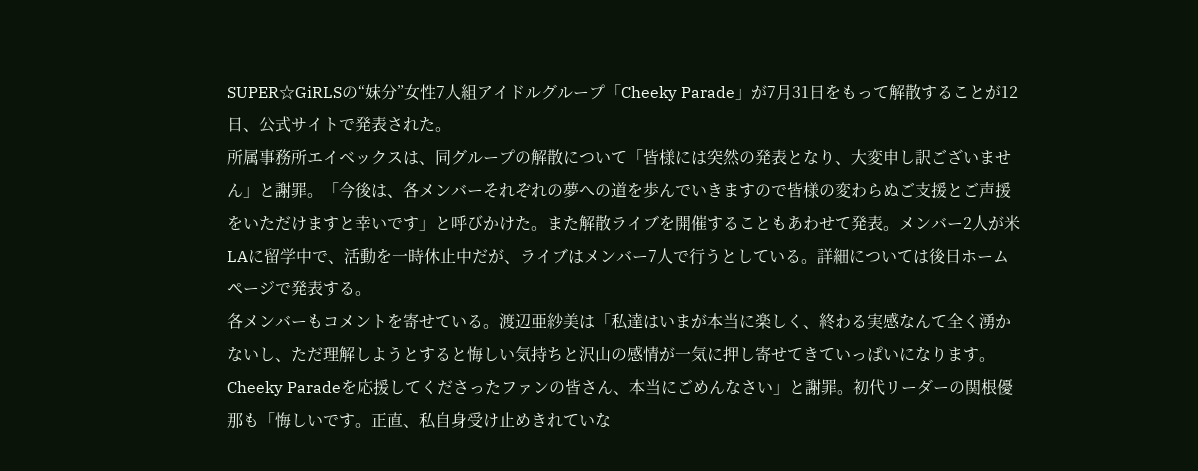SUPER☆GiRLSの“妹分”女性7人組アイドルグループ「Cheeky Parade」が7月31日をもって解散することが12日、公式サイトで発表された。
所属事務所エイベックスは、同グループの解散について「皆様には突然の発表となり、大変申し訳ございません」と謝罪。「今後は、各メンバーそれぞれの夢への道を歩んでいきますので皆様の変わらぬご支援とご声援をいただけますと幸いです」と呼びかけた。また解散ライブを開催することもあわせて発表。メンバー2人が米LAに留学中で、活動を一時休止中だが、ライブはメンバー7人で行うとしている。詳細については後日ホームページで発表する。
各メンバーもコメントを寄せている。渡辺亜紗美は「私達はいまが本当に楽しく、終わる実感なんて全く湧かないし、ただ理解しようとすると悔しい気持ちと沢山の感情が一気に押し寄せてきていっぱいになります。Cheeky Paradeを応援してくださったファンの皆さん、本当にごめんなさい」と謝罪。初代リーダーの関根優那も「悔しいです。正直、私自身受け止めきれていな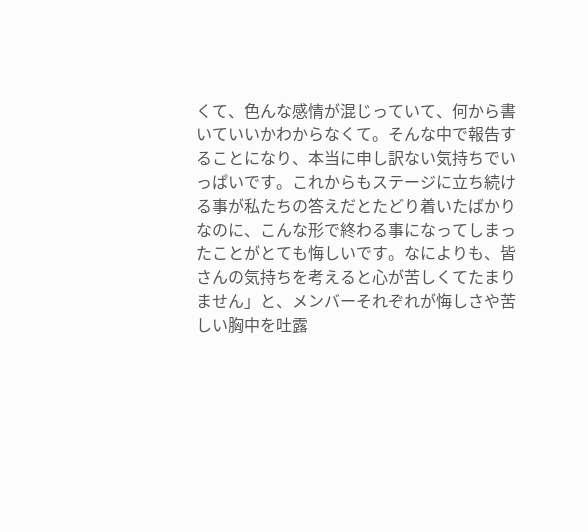くて、色んな感情が混じっていて、何から書いていいかわからなくて。そんな中で報告することになり、本当に申し訳ない気持ちでいっぱいです。これからもステージに立ち続ける事が私たちの答えだとたどり着いたばかりなのに、こんな形で終わる事になってしまったことがとても悔しいです。なによりも、皆さんの気持ちを考えると心が苦しくてたまりません」と、メンバーそれぞれが悔しさや苦しい胸中を吐露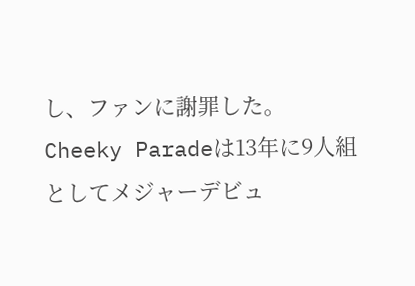し、ファンに謝罪した。
Cheeky Paradeは13年に9人組としてメジャーデビュ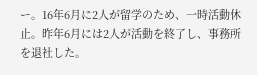ー。16年6月に2人が留学のため、一時活動休止。昨年6月には2人が活動を終了し、事務所を退社した。